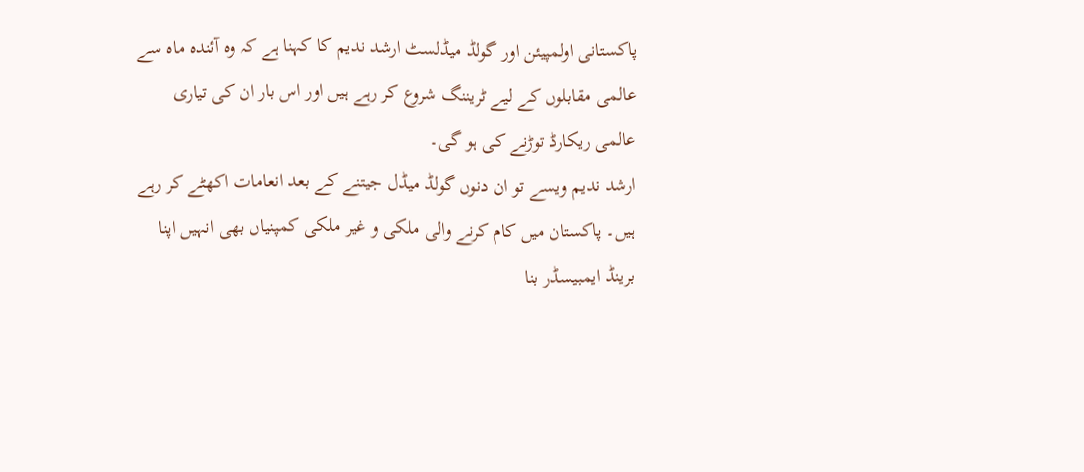پاکستانی اولمپیئن اور گولڈ میڈلسٹ ارشد ندیم کا کہنا ہے کہ وہ آئندہ ماہ سے عالمی مقابلوں کے لیے ٹریننگ شروع کر رہے ہیں اور اس بار ان کی تیاری عالمی ریکارڈ توڑنے کی ہو گی۔
ارشد ندیم ویسے تو ان دنوں گولڈ میڈل جیتنے کے بعد انعامات اکھٹے کر رہے ہیں۔ پاکستان میں کام کرنے والی ملکی و غیر ملکی کمپنیاں بھی انہیں اپنا برینڈ ایمبیسڈر بنا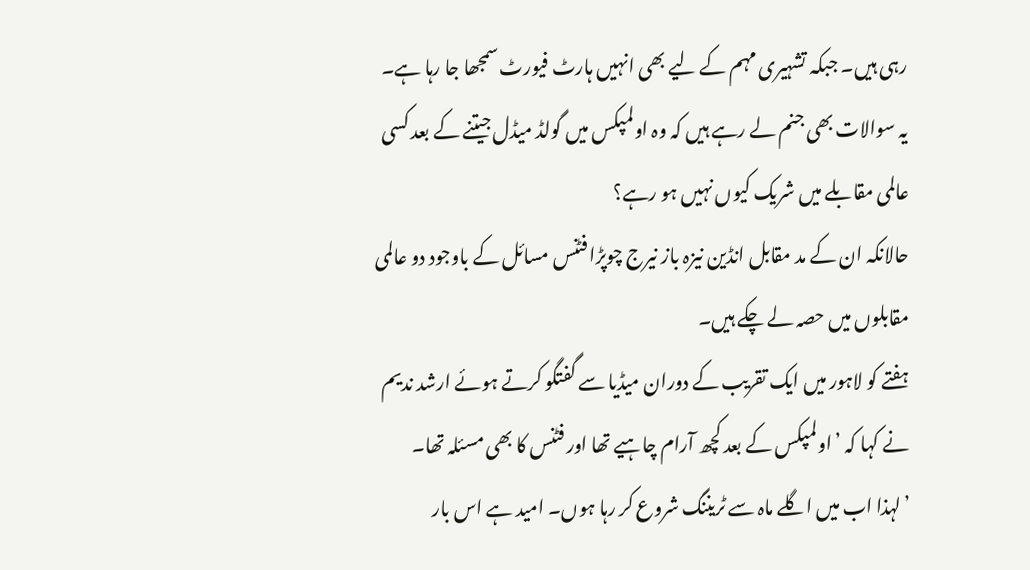رہی ہیں۔ جبکہ تشہیری مہم کے لیے بھی انہیں ہارٹ فیورٹ سمجھا جا رہا ہے۔
یہ سوالات بھی جنم لے رہے ہیں کہ وہ اولمپکس میں گولڈ میڈل جیتنے کے بعد کسی عالمی مقابلے میں شریک کیوں نہیں ہو رہے؟
حالانکہ ان کے مد مقابل انڈین نیزہ باز نیرج چوپڑا فٹنس مسائل کے باوجود دو عالمی مقابلوں میں حصہ لے چکے ہیں۔
ہفتے کو لاہور میں ایک تقریب کے دوران میڈیا سے گفتگو کرتے ہوئے ارشد ندیم نے کہا کہ ’اولمپکس کے بعد کچھ آرام چاہیے تھا اور فٹنس کا بھی مسئلہ تھا۔
’لہذا اب میں اگلے ماہ سے ٹریننگ شروع کر رہا ہوں۔ امید ہے اس بار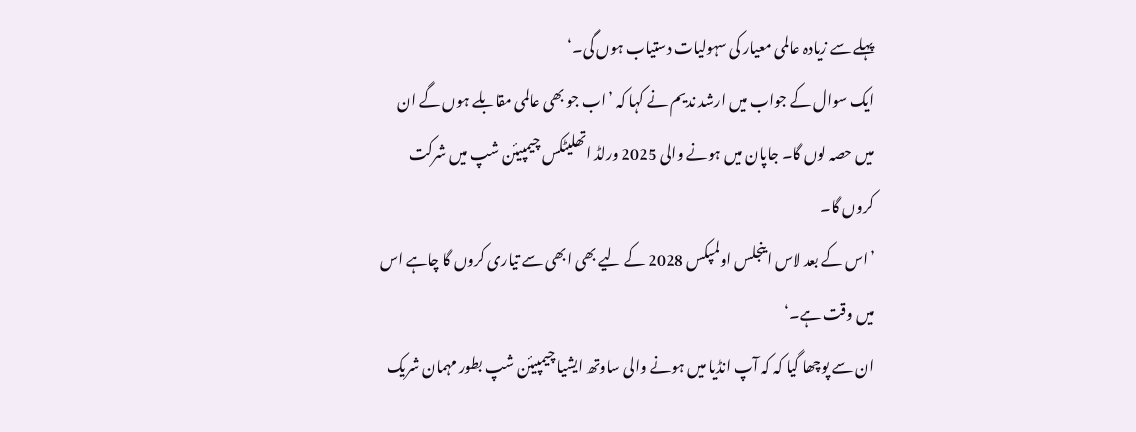پہلے سے زیادہ عالمی معیار کی سہولیات دستیاب ہوں گی۔‘
ایک سوال کے جواب میں ارشد ندیم نے کہا کہ ’اب جو بھی عالمی مقابلے ہوں گے ان میں حصہ لوں گا۔ جاپان میں ہونے والی 2025 ورلڈ اتھلیٹکس چیمپیئن شپ میں شرکت کروں گا۔
’اس کے بعد لاس اینجلس اولمپکس 2028 کے لیے بھی ابھی سے تیاری کروں گا چاہے اس میں وقت ہے۔‘
ان سے پوچھا گیا کہ کہ آپ انڈیا میں ہونے والی ساوتھ ایشیا چیمپیئن شپ بطور مہمان شریک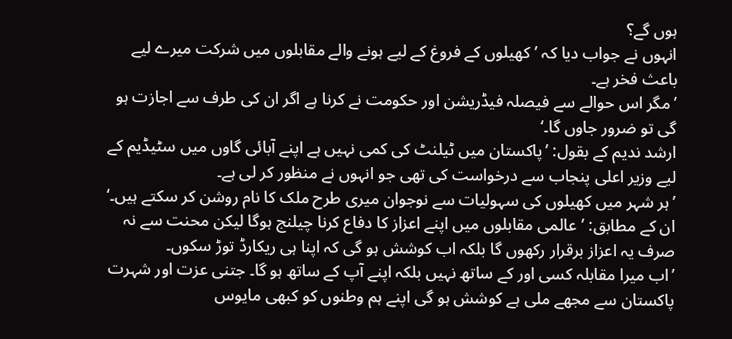ہوں گے؟
انہوں نے جواب دیا کہ ’کھیلوں کے فروغ کے لیے ہونے والے مقابلوں میں شرکت میرے لیے باعث فخر ہے۔
’مگر اس حوالے سے فیصلہ فیڈریشن اور حکومت نے کرنا ہے اگر ان کی طرف سے اجازت ہو گی تو ضرور جاوں گا۔‘
ارشد ندیم کے بقول: ’پاکستان میں ٹیلنٹ کی کمی نہیں ہے اپنے آبائی گاوں میں سٹیڈیم کے لیے وزیر اعلی پنجاب سے درخواست کی تھی جو انہوں نے منظور کر لی ہے۔
’ہر شہر میں کھیلوں کی سہولیات سے نوجوان میری طرح ملک کا نام روشن کر سکتے ہیں۔‘
ان کے مطابق: ’عالمی مقابلوں میں اپنے اعزاز کا دفاع کرنا چیلنج ہوگا لیکن محنت سے نہ صرف یہ اعزاز برقرار رکھوں گا بلکہ اب کوشش ہو گی کہ اپنا ہی ریکارڈ توڑ سکوں۔
’اب میرا مقابلہ کسی اور کے ساتھ نہیں بلکہ اپنے آپ کے ساتھ ہو گا۔ جتنی عزت اور شہرت پاکستان سے مجھے ملی ہے کوشش ہو گی اپنے ہم وطنوں کو کبھی مایوس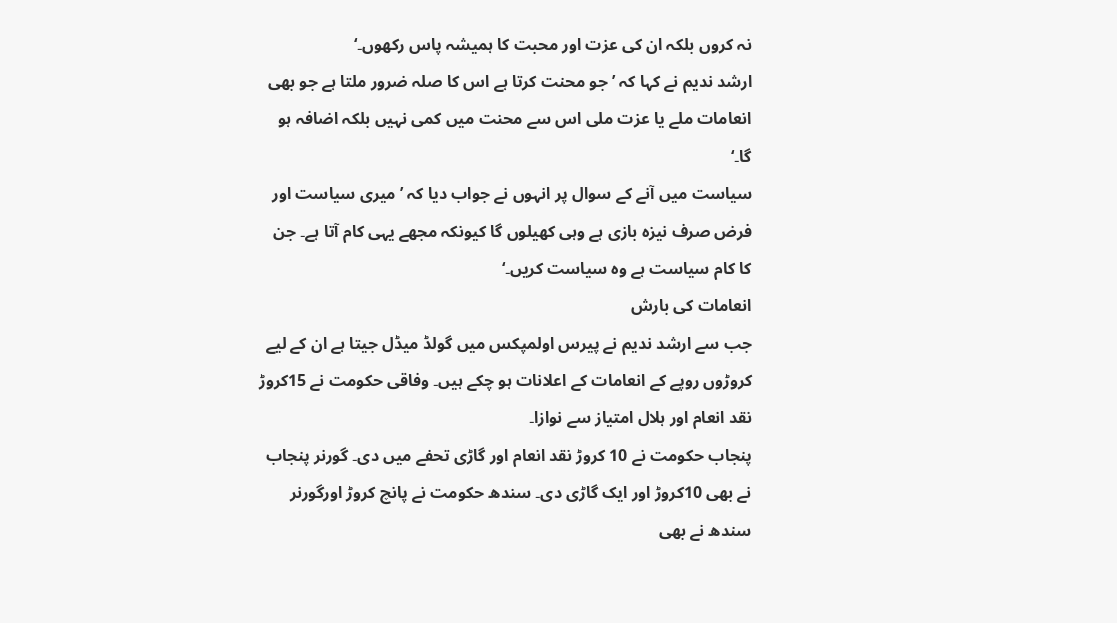نہ کروں بلکہ ان کی عزت اور محبت کا ہمیشہ پاس رکھوں۔‘
ارشد ندیم نے کہا کہ ’جو محنت کرتا ہے اس کا صلہ ضرور ملتا ہے جو بھی انعامات ملے یا عزت ملی اس سے محنت میں کمی نہیں بلکہ اضافہ ہو گا۔‘
سیاست میں آنے کے سوال پر انہوں نے جواب دیا کہ ’میری سیاست اور فرض صرف نیزہ بازی ہے وہی کھیلوں گا کیونکہ مجھے یہی کام آتا ہے۔ جن کا کام سیاست ہے وہ سیاست کریں۔‘
انعامات کی بارش
جب سے ارشد ندیم نے پیرس اولمپکس میں گولڈ میڈل جیتا ہے ان کے لیے کروڑوں روپے کے انعامات کے اعلانات ہو چکے ہیں۔ وفاقی حکومت نے 15کروڑ نقد انعام اور ہلال امتیاز سے نوازا۔
پنجاب حکومت نے 10 کروڑ نقد انعام اور گاڑی تحفے میں دی۔ گورنر پنجاب نے بھی 10کروڑ اور ایک گاڑی دی۔ سندھ حکومت نے پانچ کروڑ اورگورنر سندھ نے بھی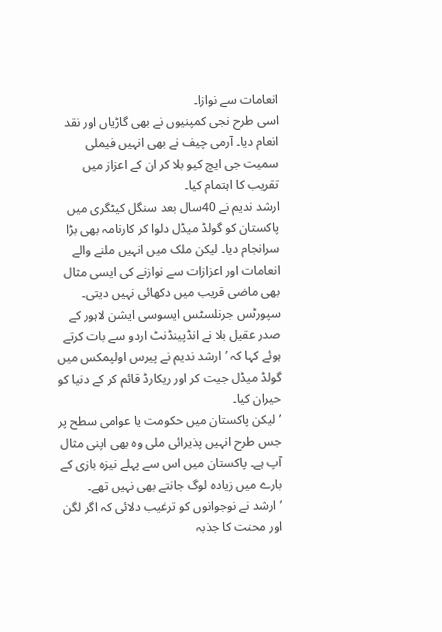انعامات سے نوازا۔
اسی طرح نجی کمپنیوں نے بھی گاڑیاں اور نقد انعام دیا۔ آرمی چیف نے بھی انہیں فیملی سمیت جی ایچ کیو بلا کر ان کے اعزاز میں تقریب کا اہتمام کیا۔
ارشد ندیم نے 40سال بعد سنگل کیٹگری میں پاکستان کو گولڈ میڈل دلوا کر کارنامہ بھی بڑا سرانجام دیا۔ لیکن ملک میں انہیں ملنے والے انعامات اور اعزازات سے نوازنے کی ایسی مثال بھی ماضی قریب میں دکھائی نہیں دیتی۔
سپورٹس جرنلسٹس ایسوسی ایشن لاہور کے صدر عقیل بلا نے انڈپینڈنٹ اردو سے بات کرتے ہوئے کہا کہ ’ارشد ندیم نے پیرس اولپمکس میں گولڈ میڈل جیت کر اور ریکارڈ قائم کر کے دنیا کو حیران کیا۔
’لیکن پاکستان میں حکومت یا عوامی سطح پر جس طرح انہیں پذیرائی ملی وہ بھی اپنی مثال آپ ہے۔ پاکستان میں اس سے پہلے نیزہ بازی کے بارے میں زیادہ لوگ جانتے بھی نہیں تھے۔
’ارشد نے نوجوانوں کو ترغیب دلائی کہ اگر لگن اور محنت کا جذبہ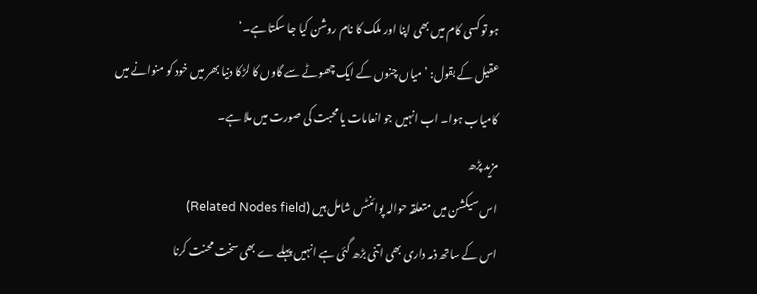ہو تو کسی کام میں بھی اپنا اور ملک کا نام روشن کیا جا سکتا ہے۔‘
عقیل کے بقول: ’میاں چنوں کے ایک چھوٹے سے گاوں کا لڑکا دنیا بھر میں خود کو منوانے میں کامیاب ہوا۔ اب انہیں جو انعامات یا محبت کی صورت میں ملا ہے۔
مزید پڑھ
اس سیکشن میں متعلقہ حوالہ پوائنٹس شامل ہیں (Related Nodes field)
اس کے ساتھ ذمہ داری بھی اتنی بڑھ گئی ہے انہیں پہلے ے بھی سخت محنت کرنا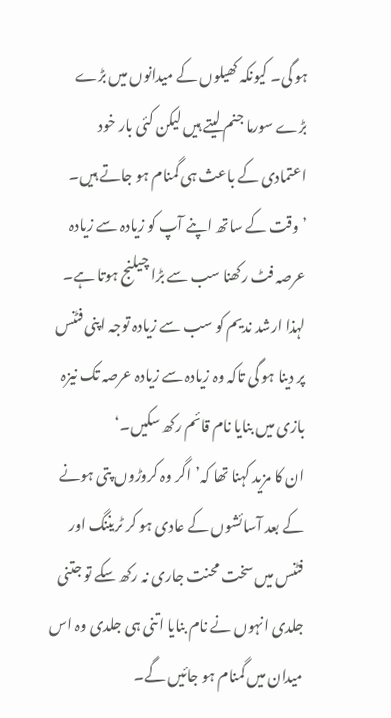ہو گی۔ کیونکہ کھیلوں کے میدانوں میں بڑے بڑے سورما جنم لیتے ہیں لیکن کئی بار خود اعتمادی کے باعث ہی گمنام ہو جاتے ہیں۔
’وقت کے ساتھ اپنے آپ کو زیادہ سے زیادہ عرصہ فٹ رکھنا سب سے بڑا چیلنج ہوتا ہے۔ لہذا ارشد ندیم کو سب سے زیادہ توجہ اپنی فٹنس پر دینا ہو گی تاکہ وہ زیادہ سے زیادہ عرصہ تک نیزہ بازی میں بنایا نام قائم رکھ سکیں۔‘
ان کا مزید کہنا تھا کہ’اگر وہ کروڑوں پتی ہونے کے بعد آسائشوں کے عادی ہو کر ٹریننگ اور فٹنس میں سخت محنت جاری نہ رکھ سکے تو جتنی جلدی انہوں نے نام بنایا اتنی ہی جلدی وہ اس میدان میں گمنام ہو جائیں گے۔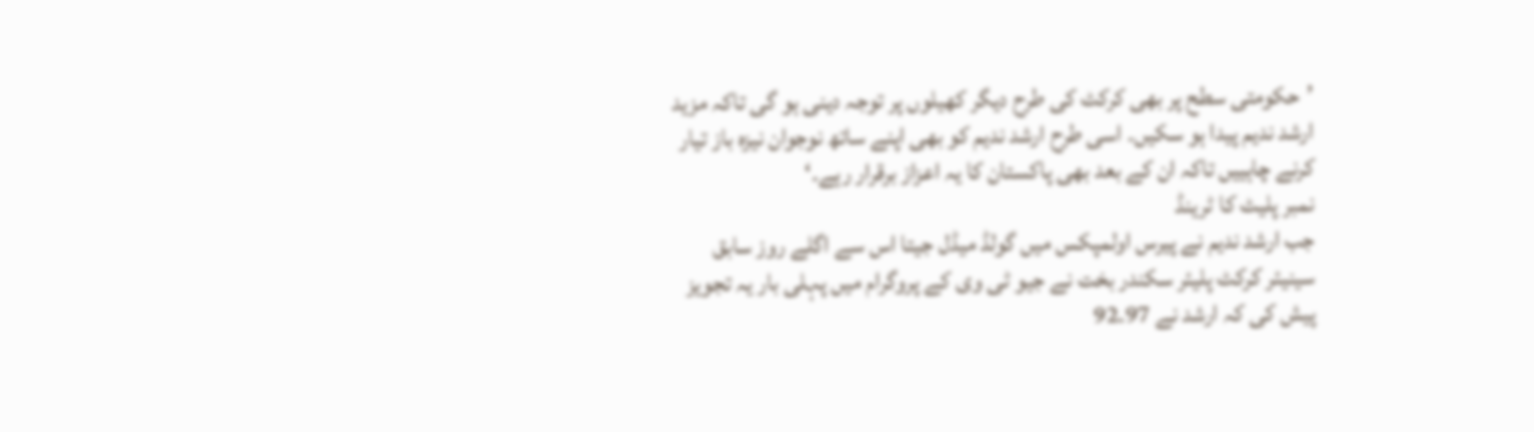’حکومتی سطح پر بھی کرکٹ کی طرح دیگر کھیلوں پر توجہ دینی ہو گی تاکہ مزید ارشد ندیم پیدا ہو سکیں۔ اسی طرح ارشد ندیم کو بھی اپنے ساتھ نوجوان نیزہ باز تیار کرنے چاہییں تاکہ ان کے بعد بھی پاکستان کا یہ اعزاز برقرار رہے۔‘
نمبر پلیٹ کا ٹرینڈ
جب ارشد ندیم نے پیرس اولمپکس میں گولڈ میڈل جیتا اس سے اگلے روز سابق سینیئر کرکٹ پلیئر سکندر بخت نے جیو ٹی وی کے پروگرام میں پہلی بار یہ تجویز پیش کی کہ ارشد نے 92.97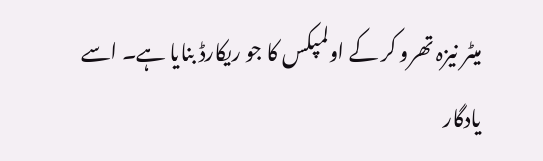میٹر نیزہ تھرو کر کے اولمپکس کا جو ریکارڈ بنایا ہے۔ اسے یادگار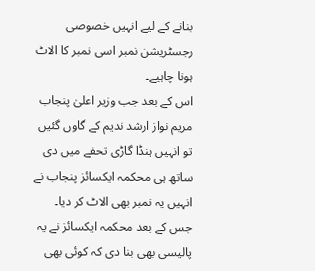بنانے کے لیے انہیں خصوصی رجسٹریشن نمبر اسی نمبر کا الاٹ ہونا چاہیے۔
اس کے بعد جب وزیر اعلیٰ پنجاب مریم نواز ارشد ندیم کے گاوں گئیں تو انہیں ہنڈا گاڑی تحفے میں دی ساتھ ہی محکمہ ایکسائز پنجاب نے انہیں یہ نمبر بھی الاٹ کر دیا۔
جس کے بعد محکمہ ایکسائز نے یہ پالیسی بھی بنا دی کہ کوئی بھی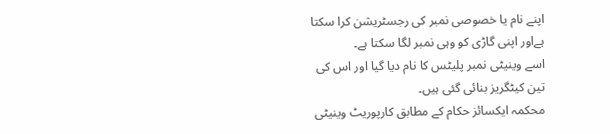اپنے نام یا خصوصی نمبر کی رجسٹریشن کرا سکتا ہےاور اپنی گاڑی کو وہی نمبر لگا سکتا ہے۔
اسے وینیٹی نمبر پلیٹس کا نام دیا گیا اور اس کی تین کیٹگریز بنائی گئی ہیں۔
محکمہ ایکسائز حکام کے مطابق کارپوریٹ وینیٹی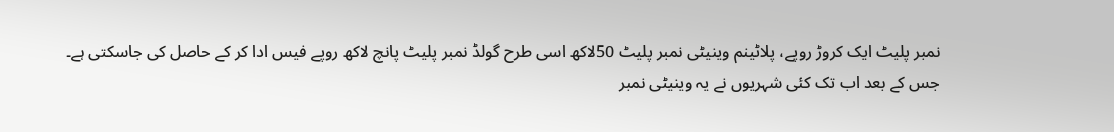نمبر پلیٹ ایک کروڑ روپے، پلاٹینم وینیٹی نمبر پلیٹ 50لاکھ اسی طرح گولڈ نمبر پلیٹ پانچ لاکھ روپے فیس ادا کر کے حاصل کی جاسکتی ہے۔
جس کے بعد اب تک کئی شہریوں نے یہ وینیٹی نمبر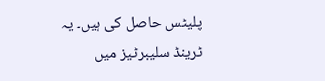پلیٹس حاصل کی ہیں۔ یہ ٹرینڈ سلیبرٹیز میں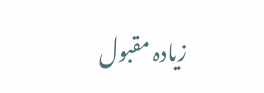زیادہ مقبول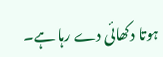ہوتا دکھائی دے رہا ہے۔